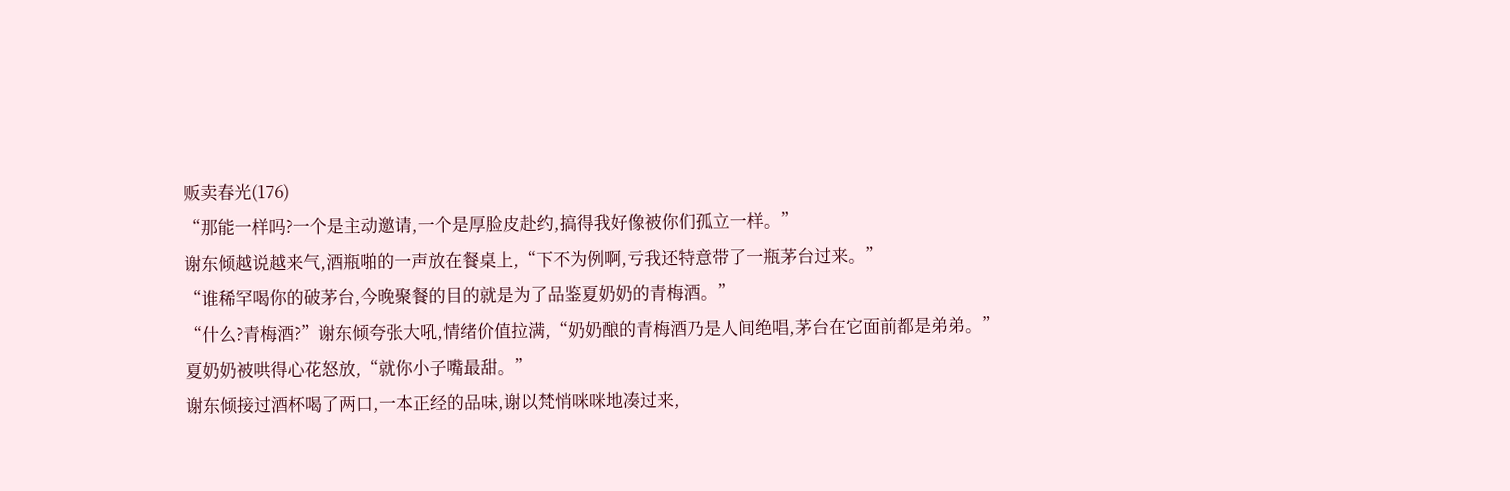贩卖春光(176)
“那能一样吗?一个是主动邀请,一个是厚脸皮赴约,搞得我好像被你们孤立一样。”
谢东倾越说越来气,酒瓶啪的一声放在餐桌上,“下不为例啊,亏我还特意带了一瓶茅台过来。”
“谁稀罕喝你的破茅台,今晚聚餐的目的就是为了品鉴夏奶奶的青梅酒。”
“什么?青梅酒?”谢东倾夸张大吼,情绪价值拉满,“奶奶酿的青梅酒乃是人间绝唱,茅台在它面前都是弟弟。”
夏奶奶被哄得心花怒放,“就你小子嘴最甜。”
谢东倾接过酒杯喝了两口,一本正经的品味,谢以梵悄咪咪地凑过来,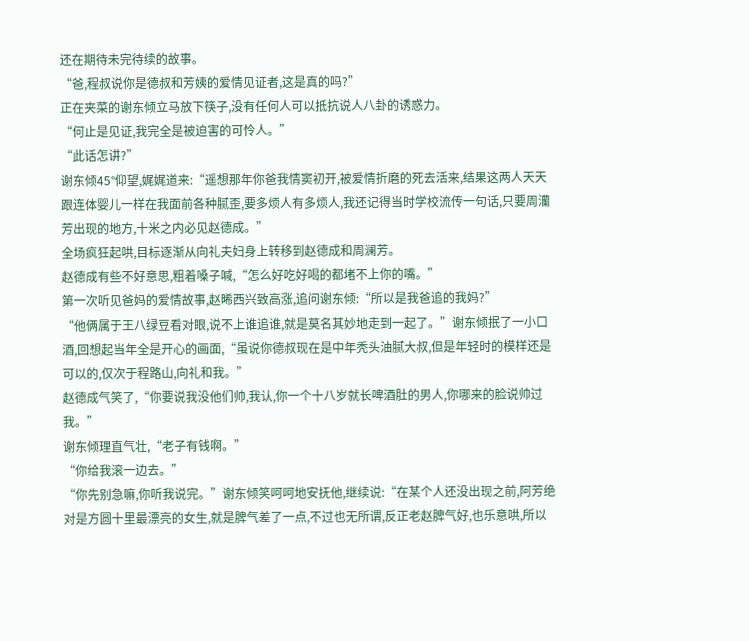还在期待未完待续的故事。
“爸,程叔说你是德叔和芳姨的爱情见证者,这是真的吗?”
正在夹菜的谢东倾立马放下筷子,没有任何人可以抵抗说人八卦的诱惑力。
“何止是见证,我完全是被迫害的可怜人。”
“此话怎讲?”
谢东倾45°仰望,娓娓道来:“遥想那年你爸我情窦初开,被爱情折磨的死去活来,结果这两人天天跟连体婴儿一样在我面前各种腻歪,要多烦人有多烦人,我还记得当时学校流传一句话,只要周灡芳出现的地方,十米之内必见赵德成。”
全场疯狂起哄,目标逐渐从向礼夫妇身上转移到赵德成和周澜芳。
赵德成有些不好意思,粗着嗓子喊,“怎么好吃好喝的都堵不上你的嘴。”
第一次听见爸妈的爱情故事,赵晞西兴致高涨,追问谢东倾:“所以是我爸追的我妈?”
“他俩属于王八绿豆看对眼,说不上谁追谁,就是莫名其妙地走到一起了。”谢东倾抿了一小口酒,回想起当年全是开心的画面,“虽说你德叔现在是中年秃头油腻大叔,但是年轻时的模样还是可以的,仅次于程路山,向礼和我。”
赵德成气笑了,“你要说我没他们帅,我认,你一个十八岁就长啤酒肚的男人,你哪来的脸说帅过我。”
谢东倾理直气壮,“老子有钱啊。”
“你给我滚一边去。”
“你先别急嘛,你听我说完。”谢东倾笑呵呵地安抚他,继续说:“在某个人还没出现之前,阿芳绝对是方圆十里最漂亮的女生,就是脾气差了一点,不过也无所谓,反正老赵脾气好,也乐意哄,所以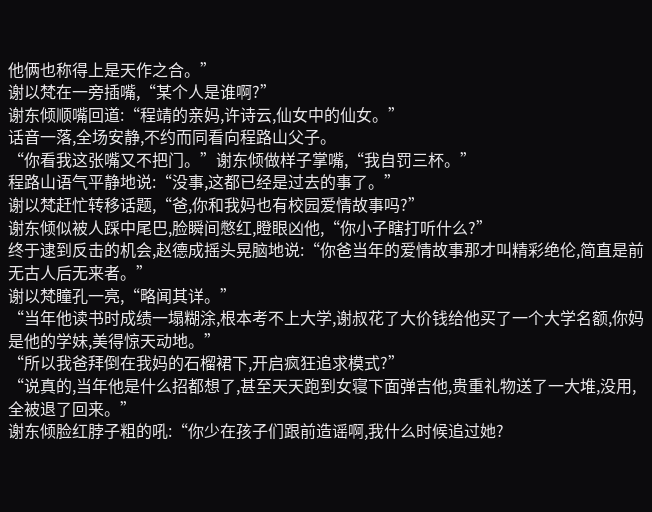他俩也称得上是天作之合。”
谢以梵在一旁插嘴,“某个人是谁啊?”
谢东倾顺嘴回道:“程靖的亲妈,许诗云,仙女中的仙女。”
话音一落,全场安静,不约而同看向程路山父子。
“你看我这张嘴又不把门。”谢东倾做样子掌嘴,“我自罚三杯。”
程路山语气平静地说:“没事,这都已经是过去的事了。”
谢以梵赶忙转移话题,“爸,你和我妈也有校园爱情故事吗?”
谢东倾似被人踩中尾巴,脸瞬间憋红,瞪眼凶他,“你小子瞎打听什么?”
终于逮到反击的机会,赵德成摇头晃脑地说:“你爸当年的爱情故事那才叫精彩绝伦,简直是前无古人后无来者。”
谢以梵瞳孔一亮,“略闻其详。”
“当年他读书时成绩一塌糊涂,根本考不上大学,谢叔花了大价钱给他买了一个大学名额,你妈是他的学妹,美得惊天动地。”
“所以我爸拜倒在我妈的石榴裙下,开启疯狂追求模式?”
“说真的,当年他是什么招都想了,甚至天天跑到女寝下面弹吉他,贵重礼物送了一大堆,没用,全被退了回来。”
谢东倾脸红脖子粗的吼:“你少在孩子们跟前造谣啊,我什么时候追过她?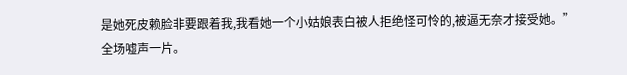是她死皮赖脸非要跟着我,我看她一个小姑娘表白被人拒绝怪可怜的,被逼无奈才接受她。”
全场嘘声一片。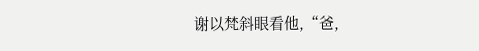谢以梵斜眼看他,“爸,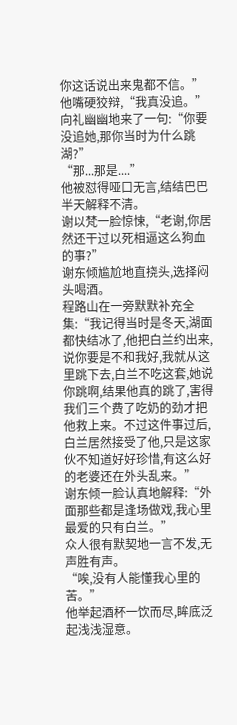你这话说出来鬼都不信。”
他嘴硬狡辩,“我真没追。”
向礼幽幽地来了一句:“你要没追她,那你当时为什么跳湖?”
“那...那是....”
他被怼得哑口无言,结结巴巴半天解释不清。
谢以梵一脸惊悚,“老谢,你居然还干过以死相逼这么狗血的事?”
谢东倾尴尬地直挠头,选择闷头喝酒。
程路山在一旁默默补充全集:“我记得当时是冬天,湖面都快结冰了,他把白兰约出来,说你要是不和我好,我就从这里跳下去,白兰不吃这套,她说你跳啊,结果他真的跳了,害得我们三个费了吃奶的劲才把他救上来。不过这件事过后,白兰居然接受了他,只是这家伙不知道好好珍惜,有这么好的老婆还在外头乱来。”
谢东倾一脸认真地解释:“外面那些都是逢场做戏,我心里最爱的只有白兰。”
众人很有默契地一言不发,无声胜有声。
“唉,没有人能懂我心里的苦。”
他举起酒杯一饮而尽,眸底泛起浅浅湿意。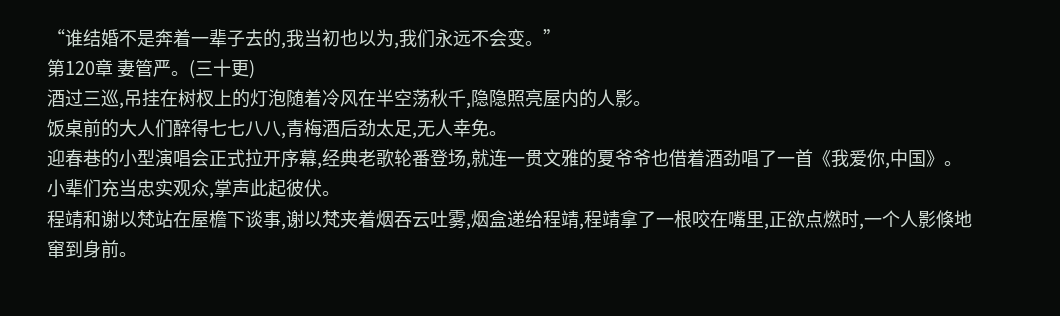“谁结婚不是奔着一辈子去的,我当初也以为,我们永远不会变。”
第120章 妻管严。(三十更)
酒过三巡,吊挂在树杈上的灯泡随着冷风在半空荡秋千,隐隐照亮屋内的人影。
饭桌前的大人们醉得七七八八,青梅酒后劲太足,无人幸免。
迎春巷的小型演唱会正式拉开序幕,经典老歌轮番登场,就连一贯文雅的夏爷爷也借着酒劲唱了一首《我爱你,中国》。
小辈们充当忠实观众,掌声此起彼伏。
程靖和谢以梵站在屋檐下谈事,谢以梵夹着烟吞云吐雾,烟盒递给程靖,程靖拿了一根咬在嘴里,正欲点燃时,一个人影倏地窜到身前。